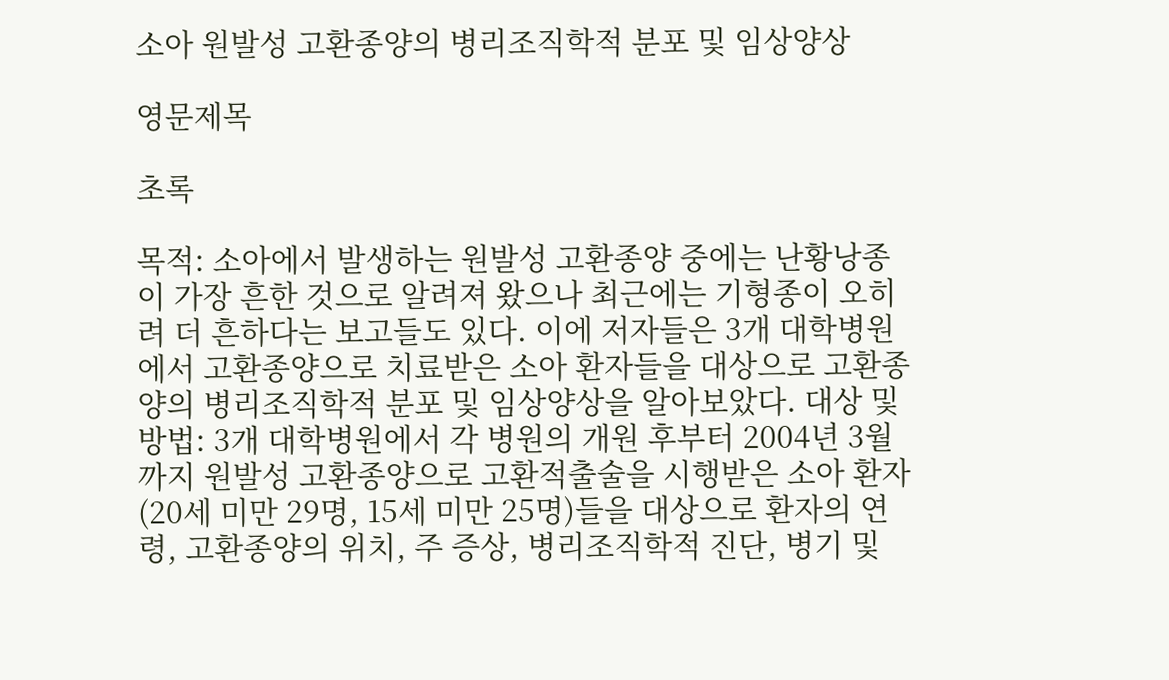소아 원발성 고환종양의 병리조직학적 분포 및 임상양상

영문제목

초록

목적: 소아에서 발생하는 원발성 고환종양 중에는 난황낭종이 가장 흔한 것으로 알려져 왔으나 최근에는 기형종이 오히려 더 흔하다는 보고들도 있다. 이에 저자들은 3개 대학병원에서 고환종양으로 치료받은 소아 환자들을 대상으로 고환종양의 병리조직학적 분포 및 임상양상을 알아보았다. 대상 및 방법: 3개 대학병원에서 각 병원의 개원 후부터 2004년 3월까지 원발성 고환종양으로 고환적출술을 시행받은 소아 환자 (20세 미만 29명, 15세 미만 25명)들을 대상으로 환자의 연령, 고환종양의 위치, 주 증상, 병리조직학적 진단, 병기 및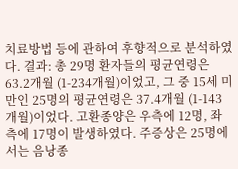치료방법 등에 관하여 후향적으로 분석하였다. 결과: 총 29명 환자들의 평균연령은 63.2개월 (1-234개월)이었고, 그 중 15세 미만인 25명의 평균연령은 37.4개월 (1-143개월)이었다. 고환종양은 우측에 12명, 좌측에 17명이 발생하였다. 주증상은 25명에서는 음낭종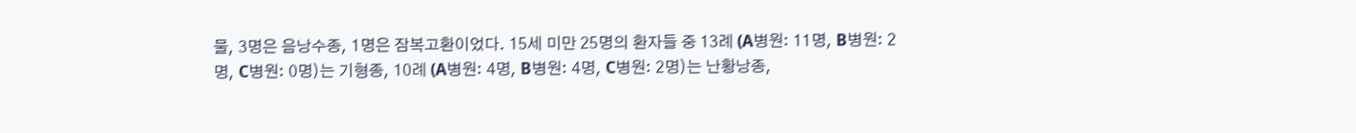물, 3명은 음낭수종, 1명은 잠복고환이었다. 15세 미만 25명의 환자들 중 13례 (A병원: 11명, B병원: 2명, C병원: 0명)는 기형종, 10례 (A병원: 4명, B병원: 4명, C병원: 2명)는 난황낭종,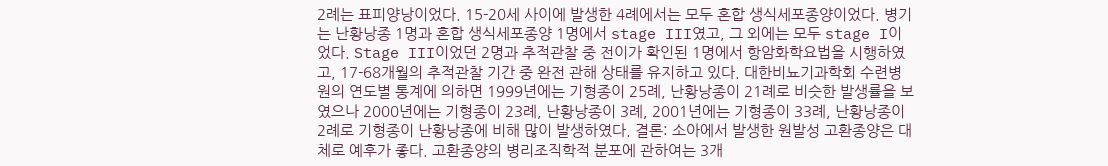2례는 표피양낭이었다. 15-20세 사이에 발생한 4례에서는 모두 혼합 생식세포종양이었다. 병기는 난황낭종 1명과 혼합 생식세포종양 1명에서 stage III였고, 그 외에는 모두 stage I이었다. Stage III이었던 2명과 추적관찰 중 전이가 확인된 1명에서 항암화학요법을 시행하였고, 17-68개월의 추적관찰 기간 중 완전 관해 상태를 유지하고 있다. 대한비뇨기과학회 수련병원의 연도별 통계에 의하면 1999년에는 기형종이 25례, 난황낭종이 21례로 비슷한 발생률을 보였으나 2000년에는 기형종이 23례, 난황낭종이 3례, 2001년에는 기형종이 33례, 난황낭종이 2례로 기형종이 난황낭종에 비해 많이 발생하였다. 결론: 소아에서 발생한 원발성 고환종양은 대체로 예후가 좋다. 고환종양의 병리조직학적 분포에 관하여는 3개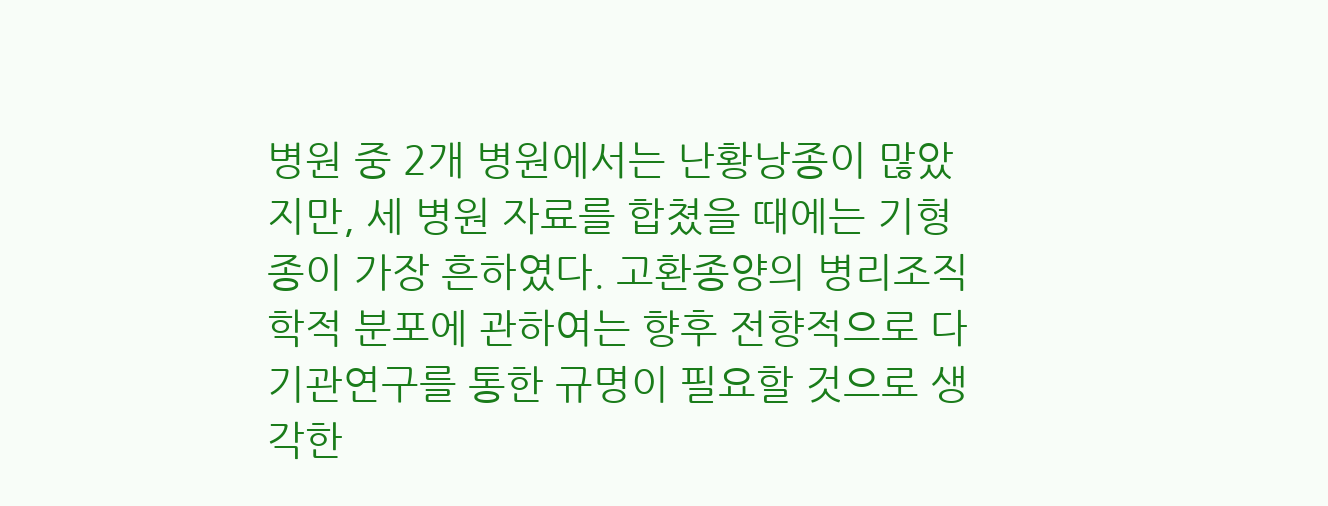병원 중 2개 병원에서는 난황낭종이 많았지만, 세 병원 자료를 합쳤을 때에는 기형종이 가장 흔하였다. 고환종양의 병리조직학적 분포에 관하여는 향후 전향적으로 다기관연구를 통한 규명이 필요할 것으로 생각한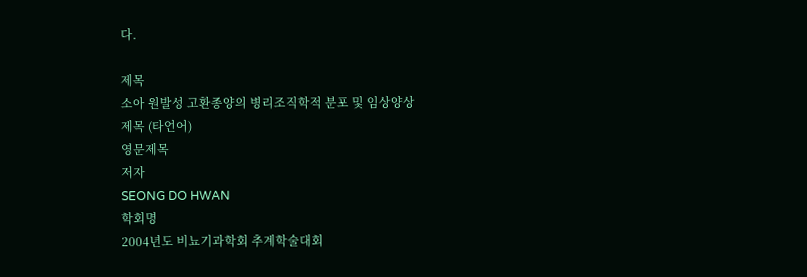다.

제목
소아 원발성 고환종양의 병리조직학적 분포 및 임상양상
제목 (타언어)
영문제목
저자
SEONG DO HWAN
학회명
2004년도 비뇨기과학회 추계학술대회